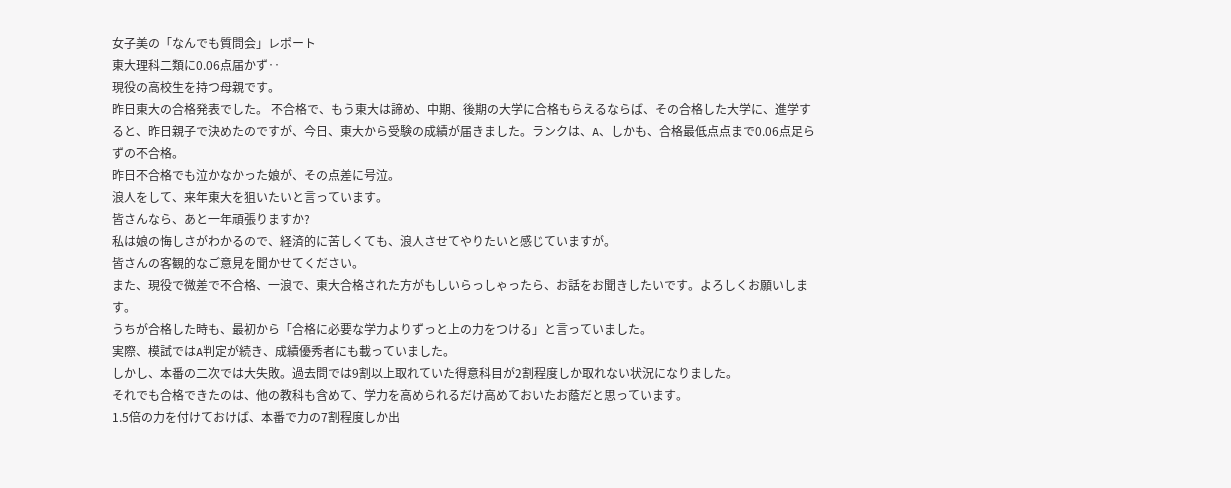女子美の「なんでも質問会」レポート
東大理科二類に0.06点届かず‥
現役の高校生を持つ母親です。
昨日東大の合格発表でした。 不合格で、もう東大は諦め、中期、後期の大学に合格もらえるならば、その合格した大学に、進学すると、昨日親子で決めたのですが、今日、東大から受験の成績が届きました。ランクは、A、しかも、合格最低点点まで0.06点足らずの不合格。
昨日不合格でも泣かなかった娘が、その点差に号泣。
浪人をして、来年東大を狙いたいと言っています。
皆さんなら、あと一年頑張りますか?
私は娘の悔しさがわかるので、経済的に苦しくても、浪人させてやりたいと感じていますが。
皆さんの客観的なご意見を聞かせてください。
また、現役で微差で不合格、一浪で、東大合格された方がもしいらっしゃったら、お話をお聞きしたいです。よろしくお願いします。
うちが合格した時も、最初から「合格に必要な学力よりずっと上の力をつける」と言っていました。
実際、模試ではA判定が続き、成績優秀者にも載っていました。
しかし、本番の二次では大失敗。過去問では9割以上取れていた得意科目が2割程度しか取れない状況になりました。
それでも合格できたのは、他の教科も含めて、学力を高められるだけ高めておいたお蔭だと思っています。
1.5倍の力を付けておけば、本番で力の7割程度しか出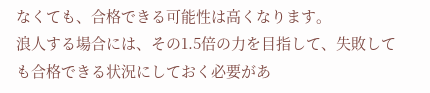なくても、合格できる可能性は高くなります。
浪人する場合には、その1.5倍の力を目指して、失敗しても合格できる状況にしておく必要があ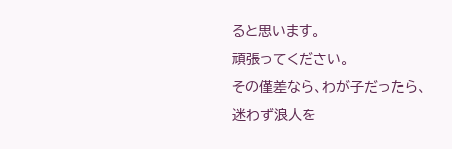ると思います。
頑張ってください。
その僅差なら、わが子だったら、迷わず浪人を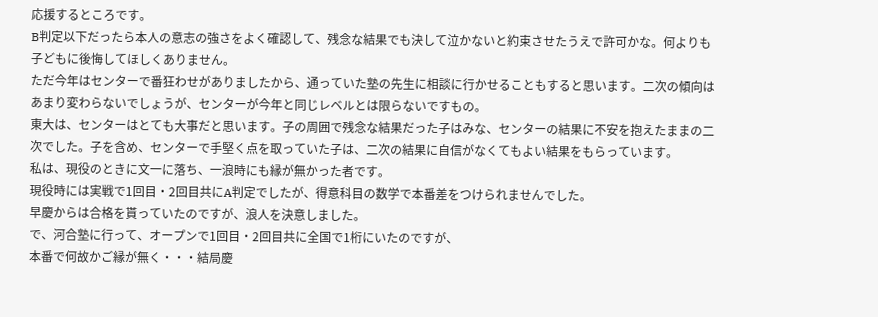応援するところです。
B判定以下だったら本人の意志の強さをよく確認して、残念な結果でも決して泣かないと約束させたうえで許可かな。何よりも子どもに後悔してほしくありません。
ただ今年はセンターで番狂わせがありましたから、通っていた塾の先生に相談に行かせることもすると思います。二次の傾向はあまり変わらないでしょうが、センターが今年と同じレベルとは限らないですもの。
東大は、センターはとても大事だと思います。子の周囲で残念な結果だった子はみな、センターの結果に不安を抱えたままの二次でした。子を含め、センターで手堅く点を取っていた子は、二次の結果に自信がなくてもよい結果をもらっています。
私は、現役のときに文一に落ち、一浪時にも縁が無かった者です。
現役時には実戦で1回目・2回目共にA判定でしたが、得意科目の数学で本番差をつけられませんでした。
早慶からは合格を貰っていたのですが、浪人を決意しました。
で、河合塾に行って、オープンで1回目・2回目共に全国で1桁にいたのですが、
本番で何故かご縁が無く・・・結局慶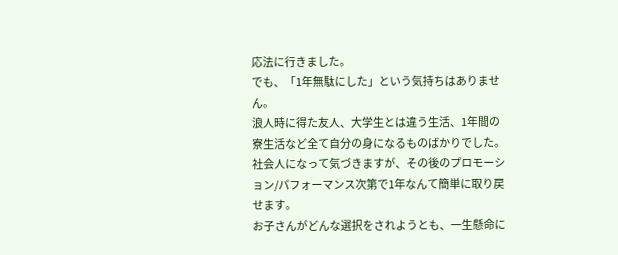応法に行きました。
でも、「1年無駄にした」という気持ちはありません。
浪人時に得た友人、大学生とは違う生活、1年間の寮生活など全て自分の身になるものばかりでした。
社会人になって気づきますが、その後のプロモーション/パフォーマンス次第で1年なんて簡単に取り戻せます。
お子さんがどんな選択をされようとも、一生懸命に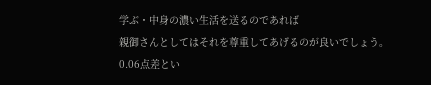学ぶ・中身の濃い生活を送るのであれば
親御さんとしてはそれを尊重してあげるのが良いでしょう。
0.06点差とい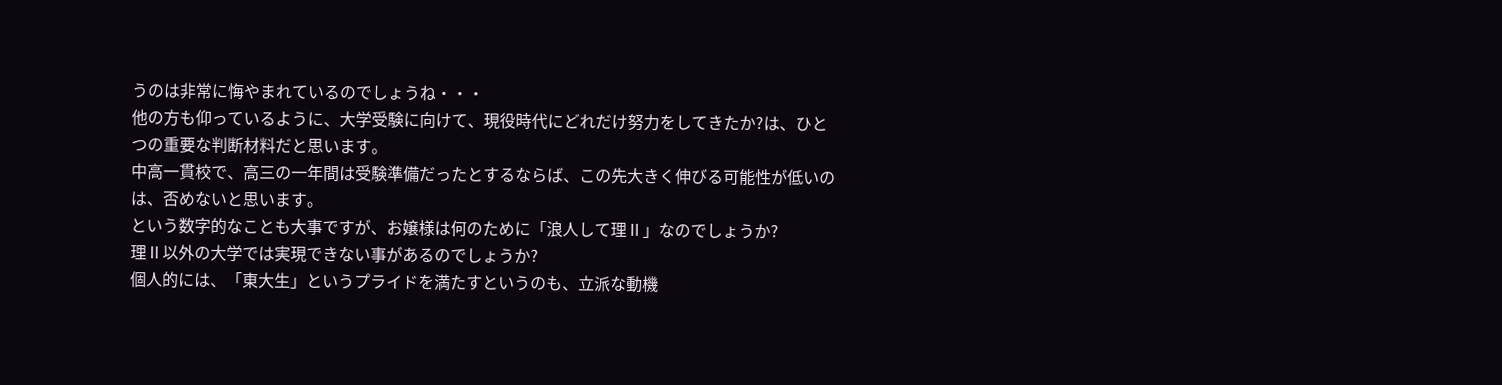うのは非常に悔やまれているのでしょうね・・・
他の方も仰っているように、大学受験に向けて、現役時代にどれだけ努力をしてきたか?は、ひとつの重要な判断材料だと思います。
中高一貫校で、高三の一年間は受験準備だったとするならば、この先大きく伸びる可能性が低いのは、否めないと思います。
という数字的なことも大事ですが、お嬢様は何のために「浪人して理Ⅱ」なのでしょうか?
理Ⅱ以外の大学では実現できない事があるのでしょうか?
個人的には、「東大生」というプライドを満たすというのも、立派な動機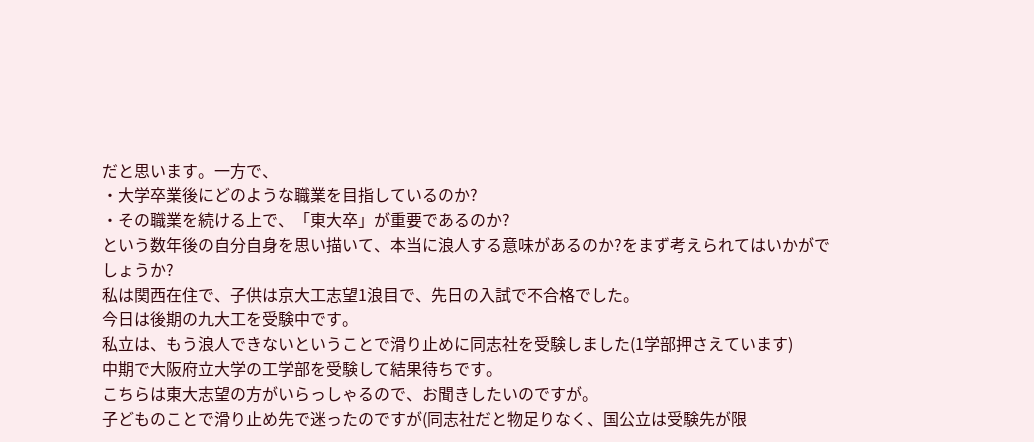だと思います。一方で、
・大学卒業後にどのような職業を目指しているのか?
・その職業を続ける上で、「東大卒」が重要であるのか?
という数年後の自分自身を思い描いて、本当に浪人する意味があるのか?をまず考えられてはいかがでしょうか?
私は関西在住で、子供は京大工志望1浪目で、先日の入試で不合格でした。
今日は後期の九大工を受験中です。
私立は、もう浪人できないということで滑り止めに同志社を受験しました(1学部押さえています)
中期で大阪府立大学の工学部を受験して結果待ちです。
こちらは東大志望の方がいらっしゃるので、お聞きしたいのですが。
子どものことで滑り止め先で迷ったのですが(同志社だと物足りなく、国公立は受験先が限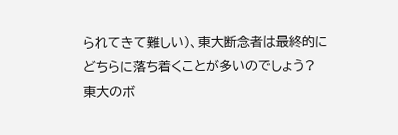られてきて難しい)、東大断念者は最終的にどちらに落ち着くことが多いのでしょう?
東大のボ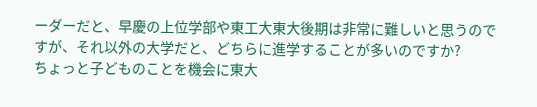ーダーだと、早慶の上位学部や東工大東大後期は非常に難しいと思うのですが、それ以外の大学だと、どちらに進学することが多いのですか?
ちょっと子どものことを機会に東大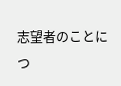志望者のことにつ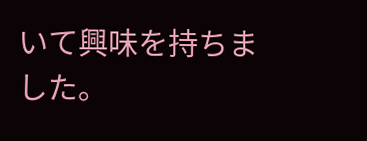いて興味を持ちました。